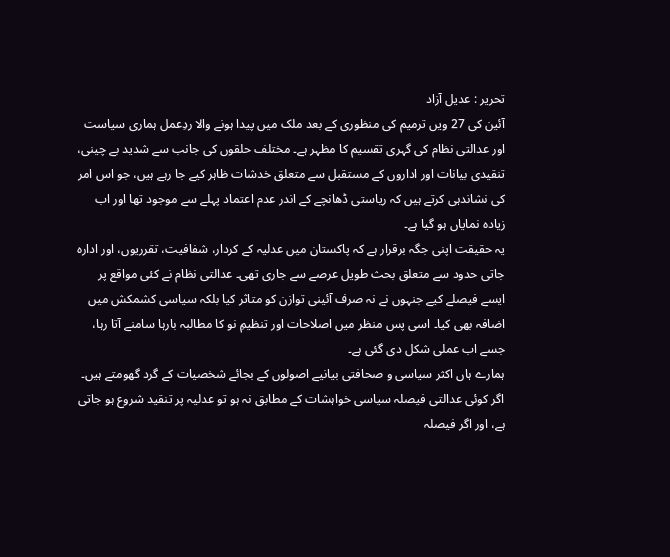تحریر : عدیل آزاد
آئین کی 27 ویں ترمیم کی منظوری کے بعد ملک میں پیدا ہونے والا ردِعمل ہماری سیاست اور عدالتی نظام کی گہری تقسیم کا مظہر ہے۔ مختلف حلقوں کی جانب سے شدید بے چینی، تنقیدی بیانات اور اداروں کے مستقبل سے متعلق خدشات ظاہر کیے جا رہے ہیں، جو اس امر کی نشاندہی کرتے ہیں کہ ریاستی ڈھانچے کے اندر عدم اعتماد پہلے سے موجود تھا اور اب زیادہ نمایاں ہو گیا ہے۔
یہ حقیقت اپنی جگہ برقرار ہے کہ پاکستان میں عدلیہ کے کردار، شفافیت، تقرریوں، اور ادارہ جاتی حدود سے متعلق بحث طویل عرصے سے جاری تھی۔ عدالتی نظام نے کئی مواقع پر ایسے فیصلے کیے جنہوں نے نہ صرف آئینی توازن کو متاثر کیا بلکہ سیاسی کشمکش میں اضافہ بھی کیا۔ اسی پس منظر میں اصلاحات اور تنظیمِ نو کا مطالبہ بارہا سامنے آتا رہا، جسے اب عملی شکل دی گئی ہے۔
ہمارے ہاں اکثر سیاسی و صحافتی بیانیے اصولوں کے بجائے شخصیات کے گرد گھومتے ہیں۔ اگر کوئی عدالتی فیصلہ سیاسی خواہشات کے مطابق نہ ہو تو عدلیہ پر تنقید شروع ہو جاتی ہے، اور اگر فیصلہ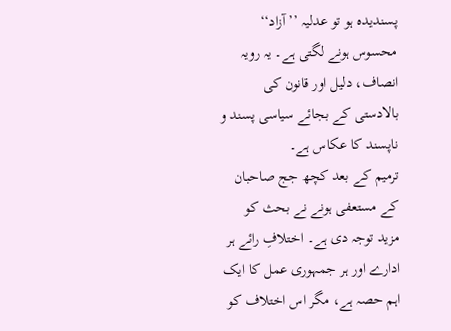پسندیدہ ہو تو عدلیہ ’’آزاد‘‘ محسوس ہونے لگتی ہے۔ یہ رویہ انصاف، دلیل اور قانون کی بالادستی کے بجائے سیاسی پسند و ناپسند کا عکاس ہے۔
ترمیم کے بعد کچھ جج صاحبان کے مستعفی ہونے نے بحث کو مزید توجہ دی ہے۔ اختلافِ رائے ہر ادارے اور ہر جمہوری عمل کا ایک اہم حصہ ہے، مگر اس اختلاف کو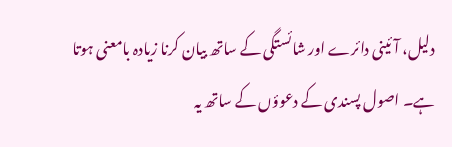دلیل، آئینی دائرے اور شائستگی کے ساتھ بیان کرنا زیادہ بامعنی ہوتا ہے۔ اصول پسندی کے دعوؤں کے ساتھ یہ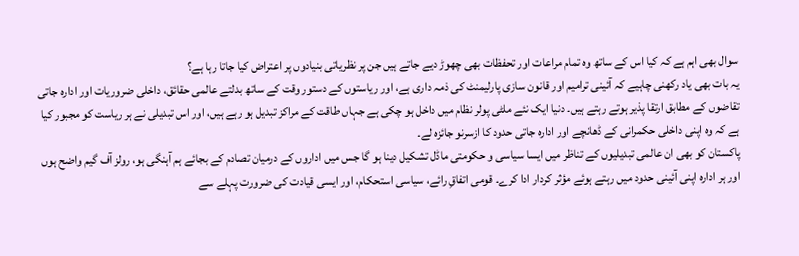سوال بھی اہم ہے کہ کیا اس کے ساتھ وہ تمام مراعات اور تحفظات بھی چھوڑ دیے جاتے ہیں جن پر نظریاتی بنیادوں پر اعتراض کیا جاتا رہا ہے؟
یہ بات بھی یاد رکھنی چاہیے کہ آئینی ترامیم اور قانون سازی پارلیمنٹ کی ذمہ داری ہے، اور ریاستوں کے دستور وقت کے ساتھ بدلتے عالمی حقائق، داخلی ضروریات اور ادارہ جاتی تقاضوں کے مطابق ارتقا پذیر ہوتے رہتے ہیں۔ دنیا ایک نئے ملٹی پولر نظام میں داخل ہو چکی ہے جہاں طاقت کے مراکز تبدیل ہو رہے ہیں، اور اس تبدیلی نے ہر ریاست کو مجبور کیا ہے کہ وہ اپنی داخلی حکمرانی کے ڈھانچے اور ادارہ جاتی حدود کا ازسرنو جائزہ لے۔
پاکستان کو بھی ان عالمی تبدیلیوں کے تناظر میں ایسا سیاسی و حکومتی ماڈل تشکیل دینا ہو گا جس میں اداروں کے درمیان تصادم کے بجائے ہم آہنگی ہو، رولز آف گیم واضح ہوں اور ہر ادارہ اپنی آئینی حدود میں رہتے ہوئے مؤثر کردار ادا کرے۔ قومی اتفاقِ رائے، سیاسی استحکام، اور ایسی قیادت کی ضرورت پہلے سے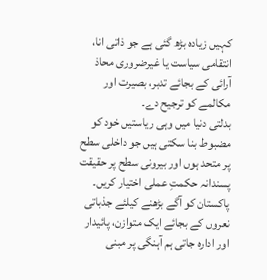کہیں زیادہ بڑھ گئی ہے جو ذاتی انا، انتقامی سیاست یا غیرضروری محاذ آرائی کے بجائے تدبر، بصیرت اور مکالمے کو ترجیح دے۔
بدلتی دنیا میں وہی ریاستیں خود کو مضبوط بنا سکتی ہیں جو داخلی سطح پر متحد ہوں اور بیرونی سطح پر حقیقت پسندانہ حکمتِ عملی اختیار کریں۔ پاکستان کو آگے بڑھنے کیلئے جذباتی نعروں کے بجائے ایک متوازن، پائیدار اور ادارہ جاتی ہم آہنگی پر مبنی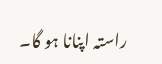راستہ اپنانا ہو گا۔